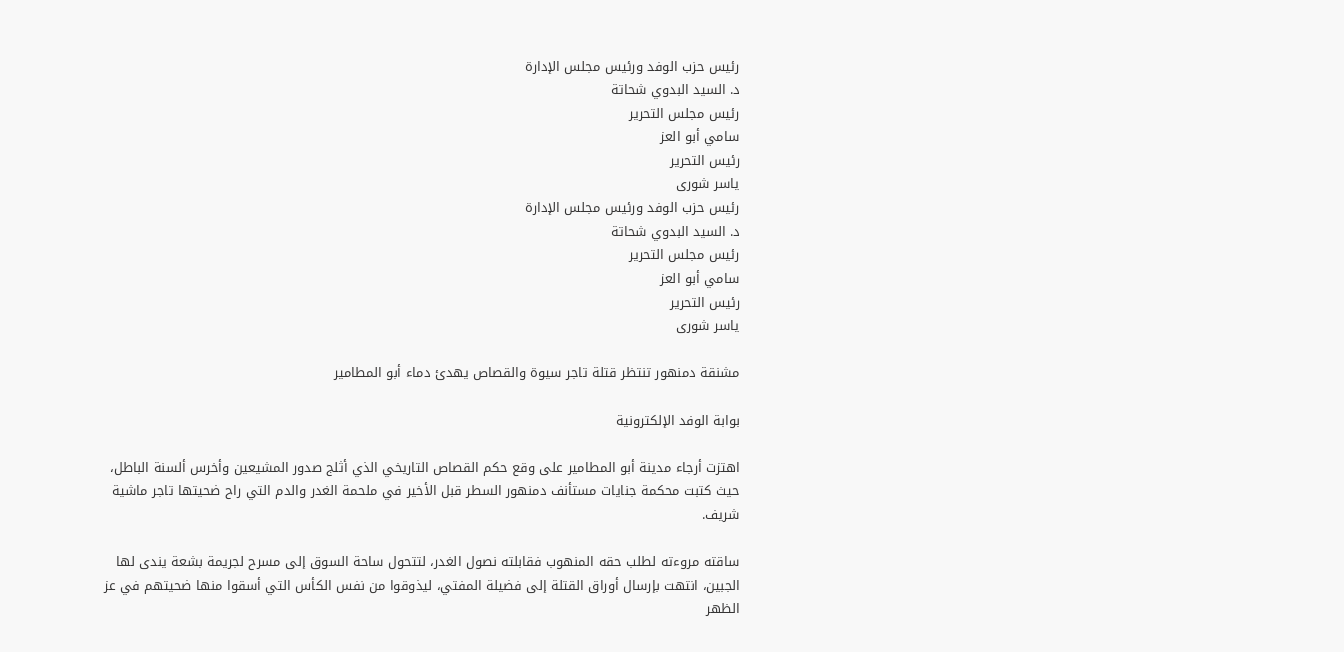رئيس حزب الوفد ورئيس مجلس الإدارة
د. السيد البدوي شحاتة
رئيس مجلس التحرير
سامي أبو العز
رئيس التحرير
ياسر شورى
رئيس حزب الوفد ورئيس مجلس الإدارة
د. السيد البدوي شحاتة
رئيس مجلس التحرير
سامي أبو العز
رئيس التحرير
ياسر شورى

مشنقة دمنهور تنتظر قتلة تاجر سيوة والقصاص يهدئ دماء أبو المطامير

بوابة الوفد الإلكترونية

اهتزت أرجاء مدينة أبو المطامير على وقع حكم القصاص التاريخي الذي أثلج صدور المشيعين وأخرس ألسنة الباطل، حيث كتبت محكمة جنايات مستأنف دمنهور السطر قبل الأخير في ملحمة الغدر والدم التي راح ضحيتها تاجر ماشية شريف.

ساقته مروءته لطلب حقه المنهوب فقابلته نصول الغدر، لتتحول ساحة السوق إلى مسرح لجريمة بشعة يندى لها الجبين، انتهت بإرسال أوراق القتلة إلى فضيلة المفتي، ليذوقوا من نفس الكأس التي أسقوا منها ضحيتهم في عز الظهر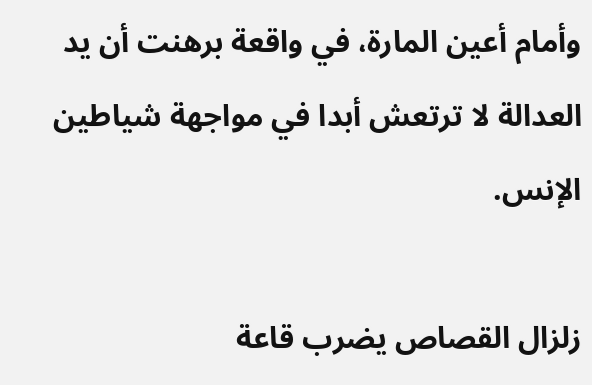وأمام أعين المارة، في واقعة برهنت أن يد العدالة لا ترتعش أبدا في مواجهة شياطين الإنس.

زلزال القصاص يضرب قاعة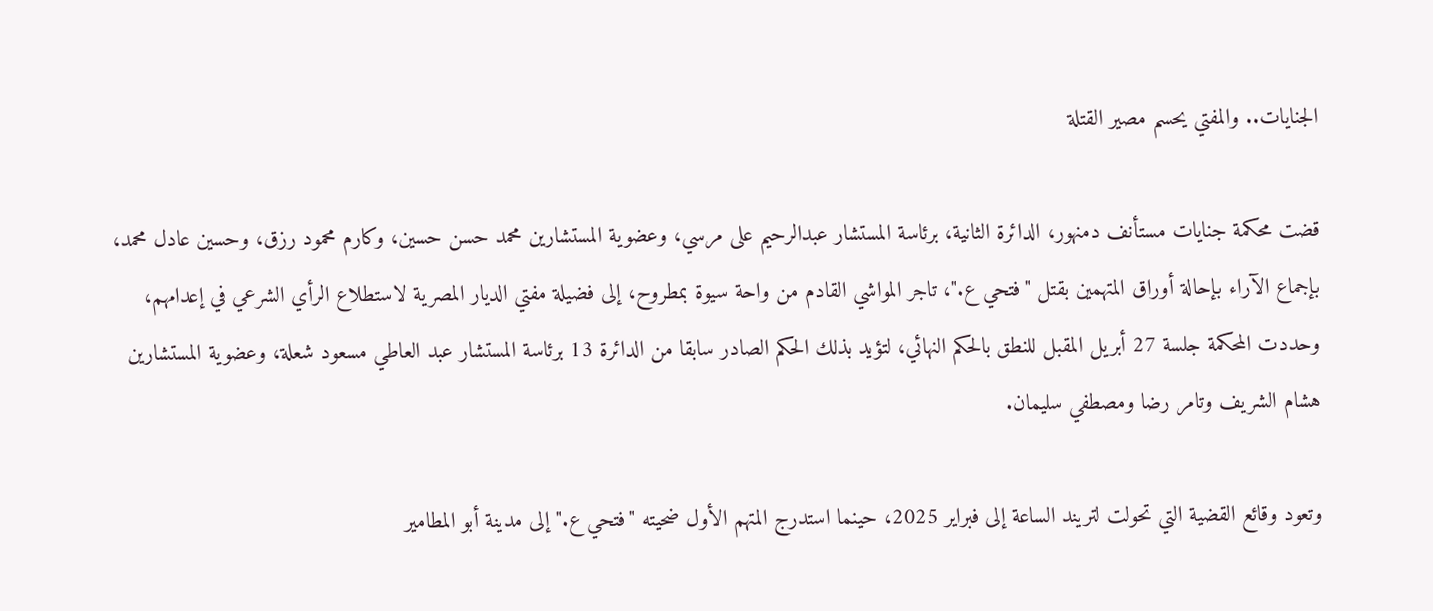الجنايات.. والمفتي يحسم مصير القتلة

قضت محكمة جنايات مستأنف دمنهور، الدائرة الثانية، برئاسة المستشار عبدالرحيم على مرسي، وعضوية المستشارين محمد حسن حسين، وكارم محمود رزق، وحسين عادل محمد، بإجماع الآراء بإحالة أوراق المتهمين بقتل "فتحي ع."، تاجر المواشي القادم من واحة سيوة بمطروح، إلى فضيلة مفتي الديار المصرية لاستطلاع الرأي الشرعي في إعدامهم، وحددت المحكمة جلسة 27 أبريل المقبل للنطق بالحكم النهائي، لتؤيد بذلك الحكم الصادر سابقا من الدائرة 13 برئاسة المستشار عبد العاطي مسعود شعلة، وعضوية المستشارين هشام الشريف وتامر رضا ومصطفي سليمان.

وتعود وقائع القضية التي تحولت لتريند الساعة إلى فبراير 2025، حينما استدرج المتهم الأول ضحيته "فتحي ع." إلى مدينة أبو المطامير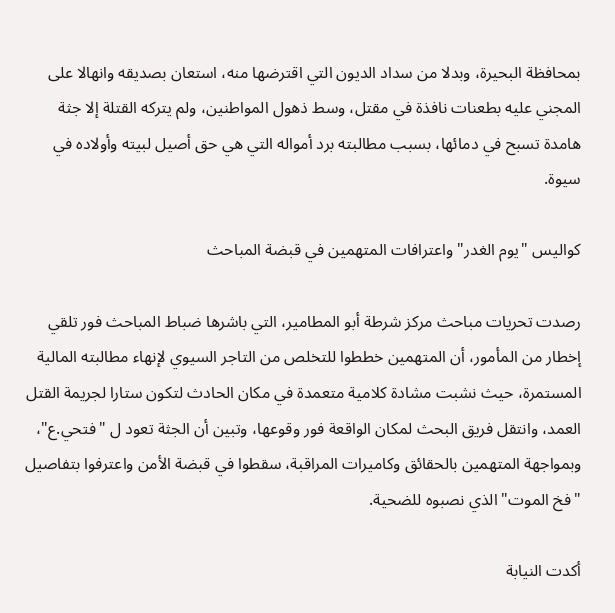بمحافظة البحيرة، وبدلا من سداد الديون التي اقترضها منه، استعان بصديقه وانهالا على المجني عليه بطعنات نافذة في مقتل، وسط ذهول المواطنين، ولم يتركه القتلة إلا جثة هامدة تسبح في دمائها، بسبب مطالبته برد أمواله التي هي حق أصيل لبيته وأولاده في سيوة.

كواليس "يوم الغدر" واعترافات المتهمين في قبضة المباحث

رصدت تحريات مباحث مركز شرطة أبو المطامير، التي باشرها ضباط المباحث فور تلقي إخطار من المأمور، أن المتهمين خططوا للتخلص من التاجر السيوي لإنهاء مطالبته المالية المستمرة، حيث نشبت مشادة كلامية متعمدة في مكان الحادث لتكون ستارا لجريمة القتل العمد، وانتقل فريق البحث لمكان الواقعة فور وقوعها، وتبين أن الجثة تعود ل "فتحي.ع"، وبمواجهة المتهمين بالحقائق وكاميرات المراقبة، سقطوا في قبضة الأمن واعترفوا بتفاصيل "فخ الموت" الذي نصبوه للضحية.

أكدت النيابة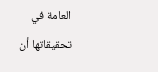العامة في تحقيقاتها أن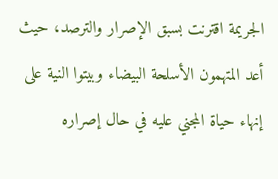الجريمة اقترنت بسبق الإصرار والترصد، حيث أعد المتهمون الأسلحة البيضاء وبيتوا النية على إنهاء حياة المجني عليه في حال إصراره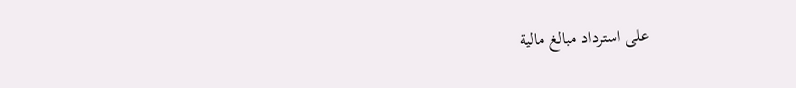على استرداد مبالغ مالية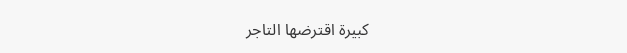كبيرة اقترضها التاجر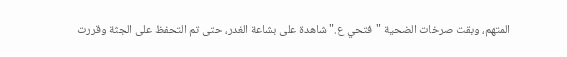المتهم، وبقت صرخات الضحية "فتحي ع." شاهدة على بشاعة الغدر، حتى تم التحفظ على الجثة وقررت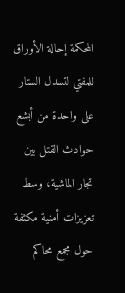المحكمة إحالة الأوراق للمفتي لتسدل الستار على واحدة من أبشع حوادث القتل بين تجار الماشية، وسط تعزيزات أمنية مكثفة حول مجمع محاكم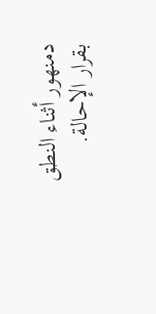دمنهور أثناء النطق بقرار الإحالة.